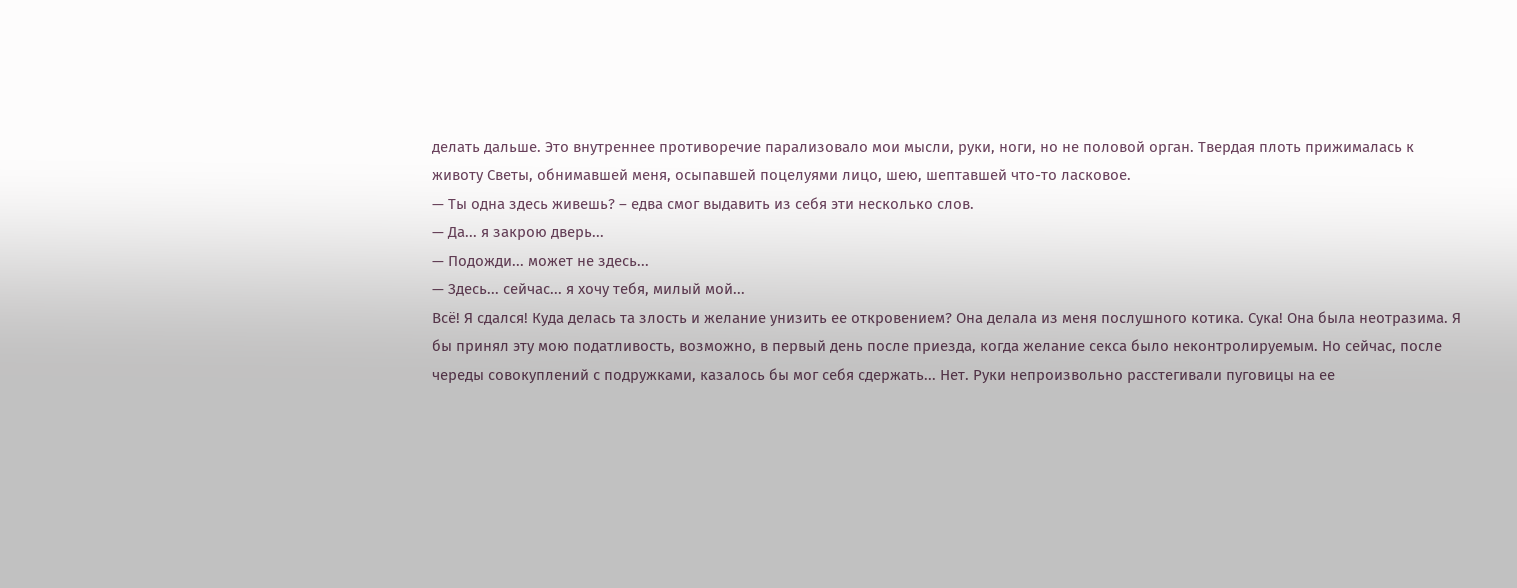делать дальше. Это внутреннее противоречие парализовало мои мысли, руки, ноги, но не половой орган. Твердая плоть прижималась к животу Светы, обнимавшей меня, осыпавшей поцелуями лицо, шею, шептавшей что-то ласковое.
— Ты одна здесь живешь? – едва смог выдавить из себя эти несколько слов.
— Да... я закрою дверь...
— Подожди... может не здесь...
— Здесь... сейчас... я хочу тебя, милый мой...
Всё! Я сдался! Куда делась та злость и желание унизить ее откровением? Она делала из меня послушного котика. Сука! Она была неотразима. Я бы принял эту мою податливость, возможно, в первый день после приезда, когда желание секса было неконтролируемым. Но сейчас, после череды совокуплений с подружками, казалось бы мог себя сдержать... Нет. Руки непроизвольно расстегивали пуговицы на ее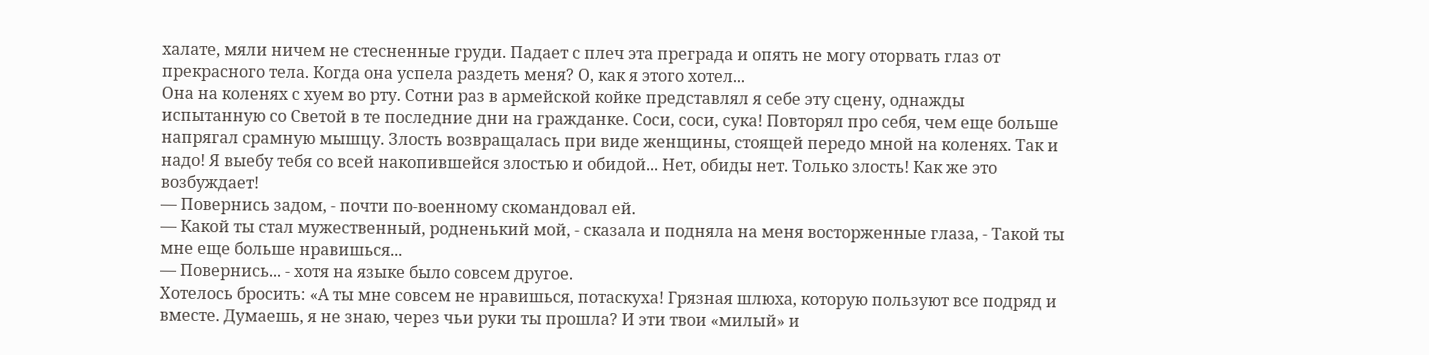халате, мяли ничем не стесненные груди. Падает с плеч эта преграда и опять не могу оторвать глаз от прекрасного тела. Когда она успела раздеть меня? О, как я этого хотел...
Она на коленях с хуем во рту. Сотни раз в армейской койке представлял я себе эту сцену, однажды испытанную со Светой в те последние дни на гражданке. Соси, соси, сука! Повторял про себя, чем еще больше напрягал срамную мышцу. Злость возвращалась при виде женщины, стоящей передо мной на коленях. Так и надо! Я выебу тебя со всей накопившейся злостью и обидой... Нет, обиды нет. Только злость! Как же это возбуждает!
— Повернись задом, - почти по-военному скомандовал ей.
— Какой ты стал мужественный, родненький мой, - сказала и подняла на меня восторженные глаза, - Такой ты мне еще больше нравишься...
— Повернись... - хотя на языке было совсем другое.
Хотелось бросить: «А ты мне совсем не нравишься, потаскуха! Грязная шлюха, которую пользуют все подряд и вместе. Думаешь, я не знаю, через чьи руки ты прошла? И эти твои «милый» и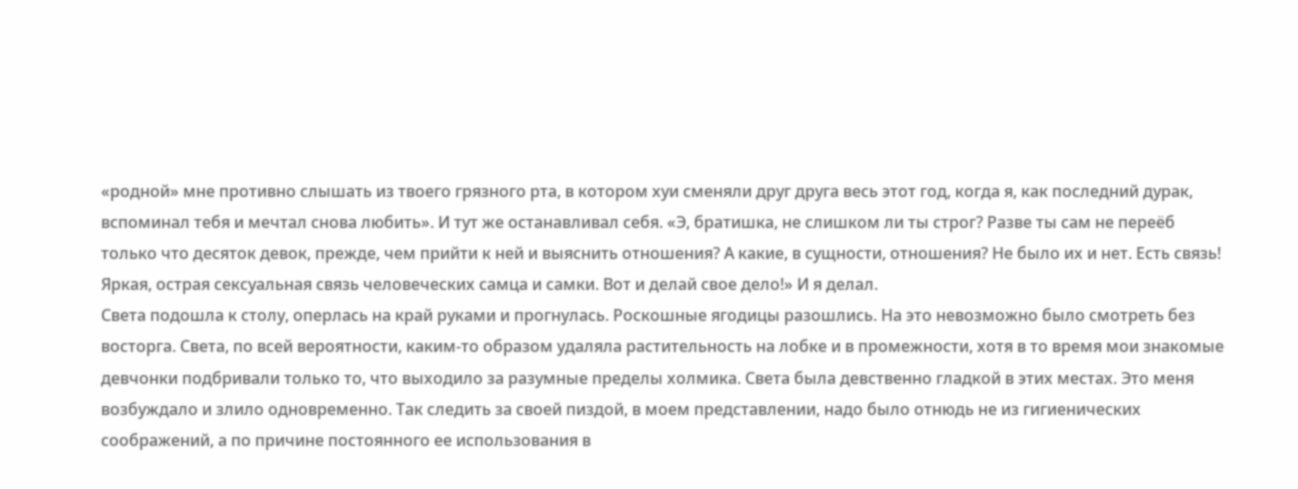«родной» мне противно слышать из твоего грязного рта, в котором хуи сменяли друг друга весь этот год, когда я, как последний дурак, вспоминал тебя и мечтал снова любить». И тут же останавливал себя. «Э, братишка, не слишком ли ты строг? Разве ты сам не переёб только что десяток девок, прежде, чем прийти к ней и выяснить отношения? А какие, в сущности, отношения? Не было их и нет. Есть связь! Яркая, острая сексуальная связь человеческих самца и самки. Вот и делай свое дело!» И я делал.
Света подошла к столу, оперлась на край руками и прогнулась. Роскошные ягодицы разошлись. На это невозможно было смотреть без восторга. Света, по всей вероятности, каким-то образом удаляла растительность на лобке и в промежности, хотя в то время мои знакомые девчонки подбривали только то, что выходило за разумные пределы холмика. Света была девственно гладкой в этих местах. Это меня возбуждало и злило одновременно. Так следить за своей пиздой, в моем представлении, надо было отнюдь не из гигиенических соображений, а по причине постоянного ее использования в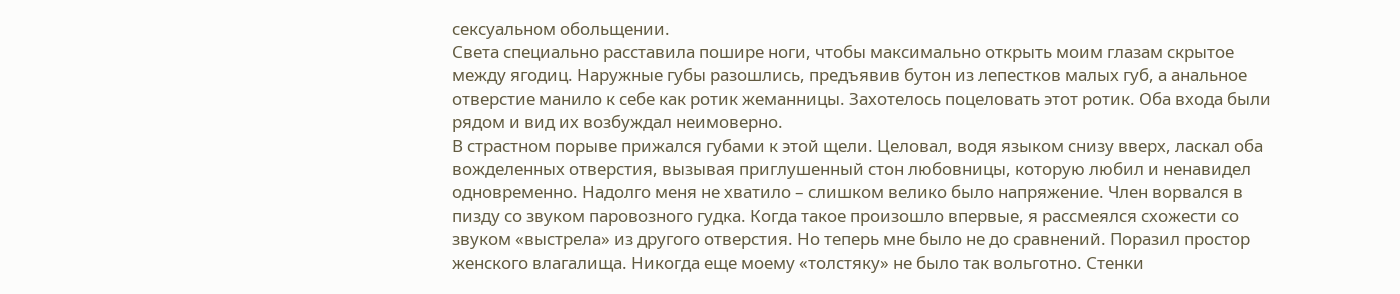сексуальном обольщении.
Света специально расставила пошире ноги, чтобы максимально открыть моим глазам скрытое между ягодиц. Наружные губы разошлись, предъявив бутон из лепестков малых губ, а анальное отверстие манило к себе как ротик жеманницы. Захотелось поцеловать этот ротик. Оба входа были рядом и вид их возбуждал неимоверно.
В страстном порыве прижался губами к этой щели. Целовал, водя языком снизу вверх, ласкал оба вожделенных отверстия, вызывая приглушенный стон любовницы, которую любил и ненавидел одновременно. Надолго меня не хватило – слишком велико было напряжение. Член ворвался в пизду со звуком паровозного гудка. Когда такое произошло впервые, я рассмеялся схожести со звуком «выстрела» из другого отверстия. Но теперь мне было не до сравнений. Поразил простор женского влагалища. Никогда еще моему «толстяку» не было так вольготно. Стенки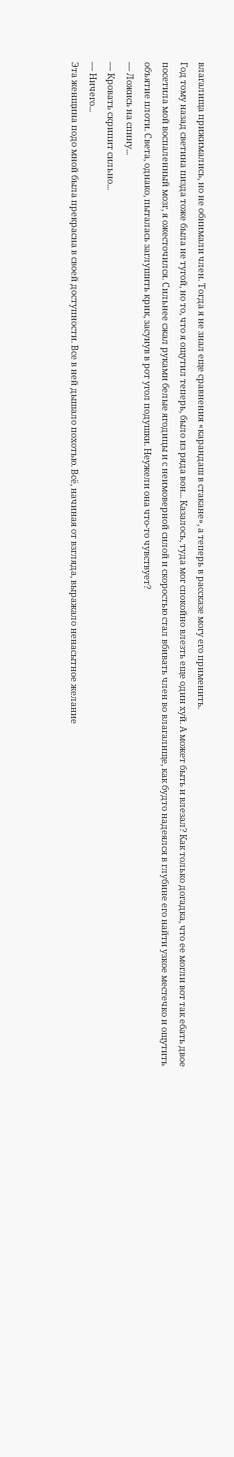влагалища прижимались, но не обнимали член. Тогда я не знал еще сравнения «карандаш в стакане», а теперь в рассказе могу его применить.
Год тому назад светина пизда тоже была не тугой, но то, что я ощутил теперь, было из ряда вон... Казалось, туда мог спокойно влезть еще один хуй. А может быть и влезал? Как только догадка, что ее могли вот так ебать двое посетила мой воспаленный мозг, я ожесточился. Сильнее сжал руками белые ягодицы и с неимоверной силой и скоростью стал вбивать член во влагалище, как будто надеялся в глубине его найти узкое местечко и ощутить объятие плоти. Света, однако, пыталась заглушить крик, засунув в рот угол подушки. Неужели она что-то чувствует?
— Ложись на спину...
— Кровать скрипит сильно...
— Ничего...
Эта женщина подо мной была прекрасна в своей доступности. Все в ней дышало похотью. Всё, начиная от взгляда, выражало ненасытное желание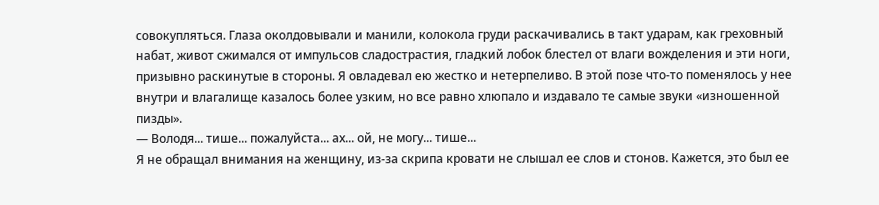совокупляться. Глаза околдовывали и манили, колокола груди раскачивались в такт ударам, как греховный набат, живот сжимался от импульсов сладострастия, гладкий лобок блестел от влаги вожделения и эти ноги, призывно раскинутые в стороны. Я овладевал ею жестко и нетерпеливо. В этой позе что-то поменялось у нее внутри и влагалище казалось более узким, но все равно хлюпало и издавало те самые звуки «изношенной пизды».
— Володя... тише... пожалуйста... ах... ой, не могу... тише...
Я не обращал внимания на женщину, из-за скрипа кровати не слышал ее слов и стонов. Кажется, это был ее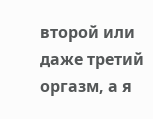второй или даже третий оргазм, а я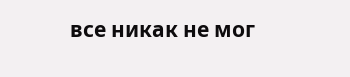все никак не мог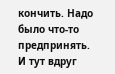кончить. Надо было что-то предпринять. И тут вдруг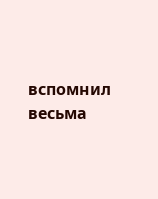вспомнил весьма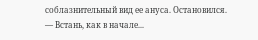соблазнительный вид ее ануса. Остановился.
— Встань, как в начале...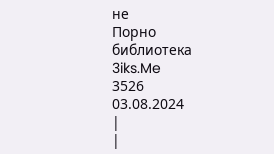не
Порно библиотека 3iks.Me
3526
03.08.2024
|
|